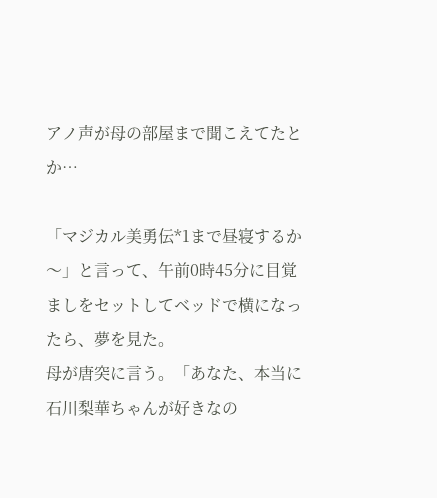アノ声が母の部屋まで聞こえてたとか…

「マジカル美勇伝*1まで昼寝するか〜」と言って、午前0時45分に目覚ましをセットしてベッドで横になったら、夢を見た。
母が唐突に言う。「あなた、本当に石川梨華ちゃんが好きなの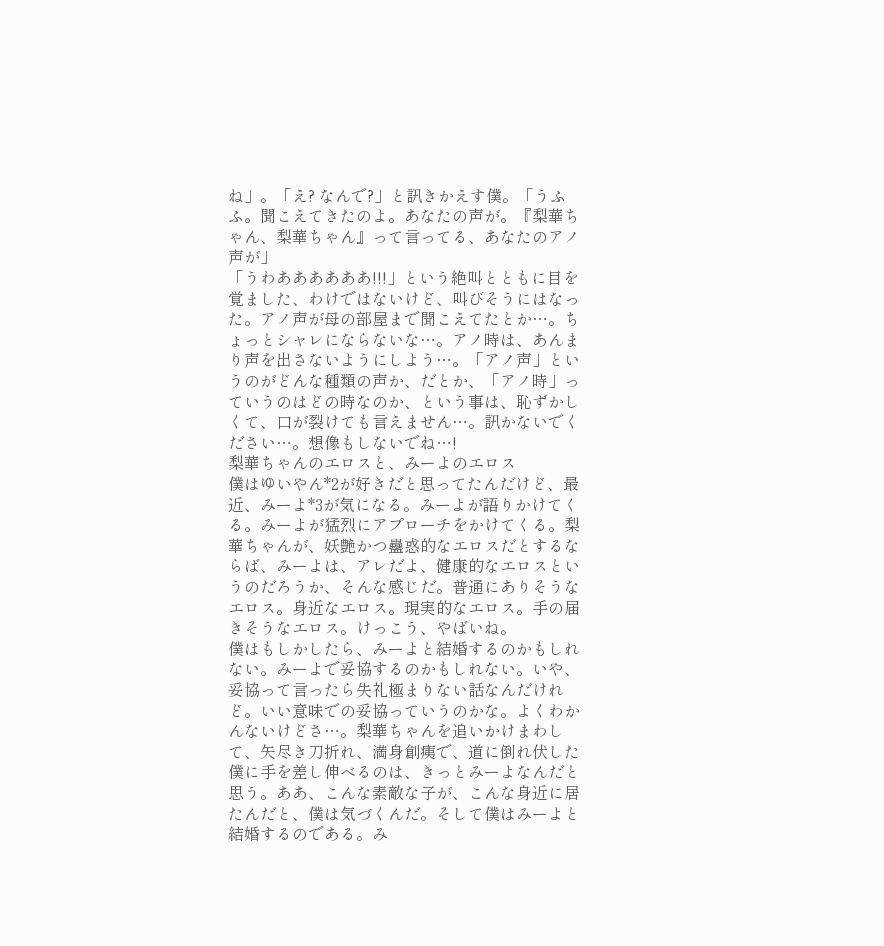ね」。「え? なんで?」と訊きかえす僕。「うふふ。聞こえてきたのよ。あなたの声が。『梨華ちゃん、梨華ちゃん』って言ってる、あなたのアノ声が」
「うわああああああ!!!」という絶叫とともに目を覚ました、わけではないけど、叫びそうにはなった。アノ声が母の部屋まで聞こえてたとか…。ちょっとシャレにならないな…。アノ時は、あんまり声を出さないようにしよう…。「アノ声」というのがどんな種類の声か、だとか、「アノ時」っていうのはどの時なのか、という事は、恥ずかしくて、口が裂けても言えません…。訊かないでください…。想像もしないでね…!
梨華ちゃんのエロスと、みーよのエロス
僕はゆいやん*2が好きだと思ってたんだけど、最近、みーよ*3が気になる。みーよが語りかけてくる。みーよが猛烈にアプローチをかけてくる。梨華ちゃんが、妖艶かつ蠱惑的なエロスだとするならば、みーよは、アレだよ、健康的なエロスというのだろうか、そんな感じだ。普通にありそうなエロス。身近なエロス。現実的なエロス。手の届きそうなエロス。けっこう、やばいね。
僕はもしかしたら、みーよと結婚するのかもしれない。みーよで妥協するのかもしれない。いや、妥協って言ったら失礼極まりない話なんだけれど。いい意味での妥協っていうのかな。よくわかんないけどさ…。梨華ちゃんを追いかけまわして、矢尽き刀折れ、満身創痍で、道に倒れ伏した僕に手を差し伸べるのは、きっとみーよなんだと思う。ああ、こんな素敵な子が、こんな身近に居たんだと、僕は気づくんだ。そして僕はみーよと結婚するのである。み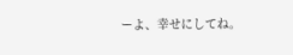ーよ、幸せにしてね。